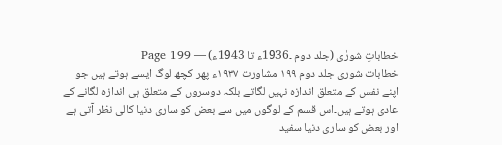خطاباتِ شورٰی (جلد دوم ۔1936ء تا 1943ء) — Page 199
خطابات شوری جلد دوم ۱۹۹ مشاورت ۱۹۳۷ء پھر کچھ لوگ ایسے ہوتے ہیں جو اپنے نفس کے متعلق اندازہ نہیں لگاتے بلکہ دوسروں کے متعلق ہی اندازہ لگانے کے عادی ہوتے ہیں۔اس قسم کے لوگوں میں سے بعض کو ساری دنیا کالی نظر آتی ہے اور بعض کو ساری دنیا سفید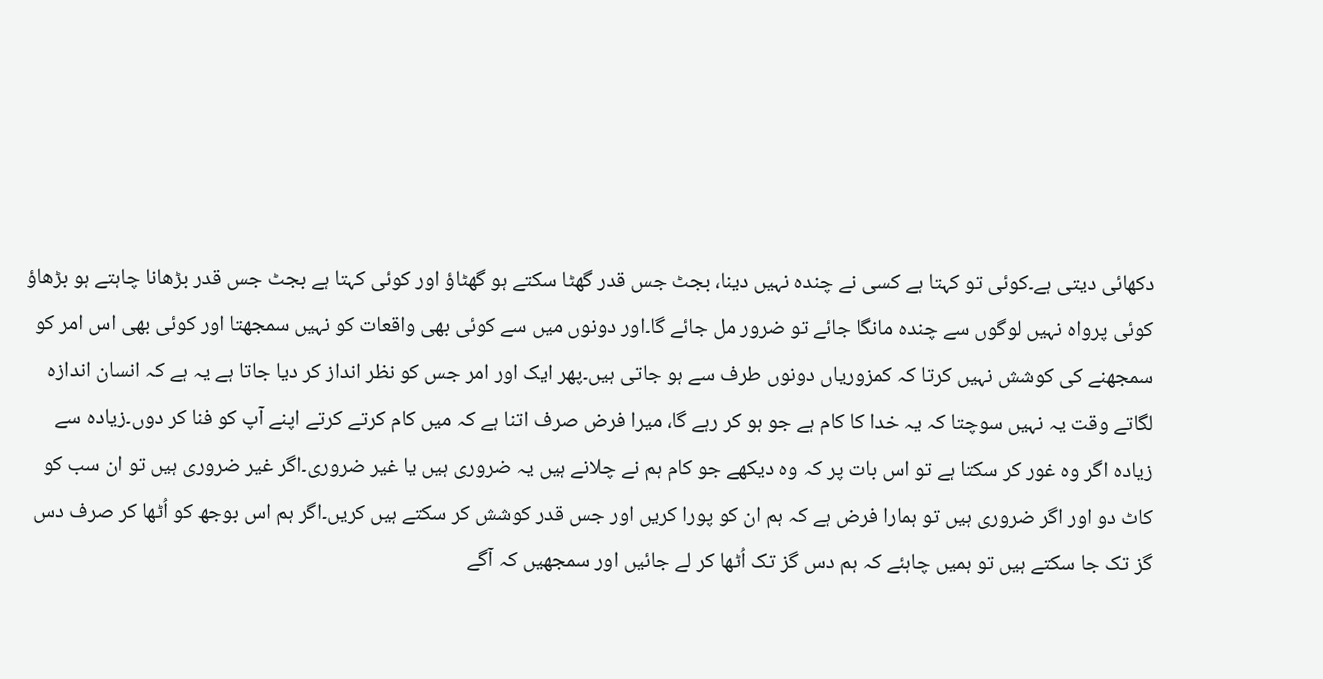دکھائی دیتی ہے۔کوئی تو کہتا ہے کسی نے چندہ نہیں دینا، بجٹ جس قدر گھٹا سکتے ہو گھٹاؤ اور کوئی کہتا ہے بجٹ جس قدر بڑھانا چاہتے ہو بڑھاؤ کوئی پرواہ نہیں لوگوں سے چندہ مانگا جائے تو ضرور مل جائے گا۔اور دونوں میں سے کوئی بھی واقعات کو نہیں سمجھتا اور کوئی بھی اس امر کو سمجھنے کی کوشش نہیں کرتا کہ کمزوریاں دونوں طرف سے ہو جاتی ہیں۔پھر ایک اور امر جس کو نظر انداز کر دیا جاتا ہے یہ ہے کہ انسان اندازہ لگاتے وقت یہ نہیں سوچتا کہ یہ خدا کا کام ہے جو ہو کر رہے گا، میرا فرض صرف اتنا ہے کہ میں کام کرتے کرتے اپنے آپ کو فنا کر دوں۔زیادہ سے زیادہ اگر وہ غور کر سکتا ہے تو اس بات پر کہ وہ دیکھے جو کام ہم نے چلانے ہیں یہ ضروری ہیں یا غیر ضروری۔اگر غیر ضروری ہیں تو ان سب کو کاٹ دو اور اگر ضروری ہیں تو ہمارا فرض ہے کہ ہم ان کو پورا کریں اور جس قدر کوشش کر سکتے ہیں کریں۔اگر ہم اس بوجھ کو اُٹھا کر صرف دس گز تک جا سکتے ہیں تو ہمیں چاہئے کہ ہم دس گز تک اُٹھا کر لے جائیں اور سمجھیں کہ آگے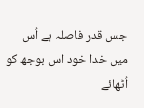جس قدر فاصلہ ہے اُس میں خدا خود اس بوجھ کو اُٹھائے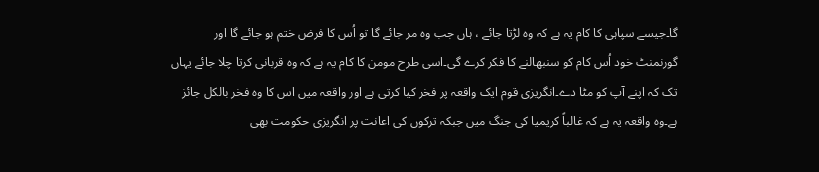گا۔جیسے سپاہی کا کام یہ ہے کہ وہ لڑتا جائے ، ہاں جب وہ مر جائے گا تو اُس کا فرض ختم ہو جائے گا اور گورنمنٹ خود اُس کام کو سنبھالنے کا فکر کرے گی۔اسی طرح مومن کا کام یہ ہے کہ وہ قربانی کرتا چلا جائے یہاں تک کہ اپنے آپ کو مٹا دے۔انگریزی قوم ایک واقعہ پر فخر کیا کرتی ہے اور واقعہ میں اس کا وہ فخر بالکل جائز ہے۔وہ واقعہ یہ ہے کہ غالباً کریمیا کی جنگ میں جبکہ ترکوں کی اعانت پر انگریزی حکومت بھی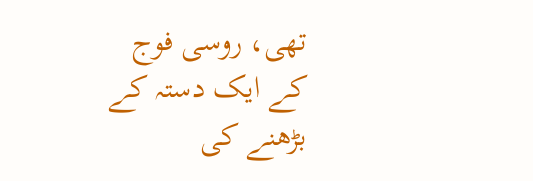تھی، روسی فوج کے ایک دستہ کے بڑھنے کی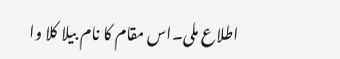اطلاع ملی۔اس مقام کا نام بیلا کلا وا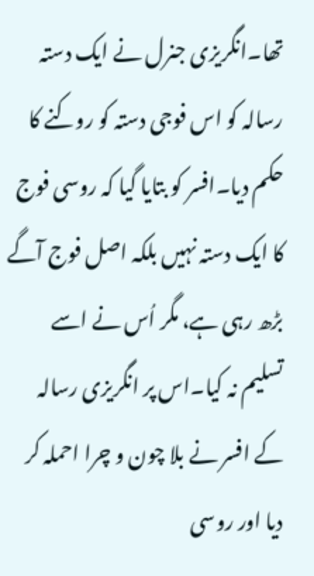تھا۔انگریزی جنرل نے ایک دستہ رسالہ کو اس فوجی دستہ کو روکنے کا حکم دیا۔افسر کو بتایا گیا کہ روسی فوج کا ایک دستہ نہیں بلکہ اصل فوج آگے بڑھ رہی ہے، مگر اُس نے اسے تسلیم نہ کیا۔اس پر انگریزی رسالہ کے افسر نے بلا چون و چرا احملہ کر دیا اور روسی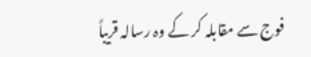فوج سے مقابلہ کر کے وہ رسالہ قریباً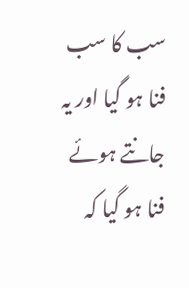سب کا سب فنا ہو گیا اور یہ جانتے ہوئے فنا ہو گیا کہ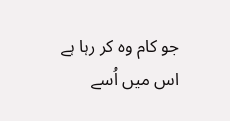جو کام وہ کر رہا ہے اس میں اُسے